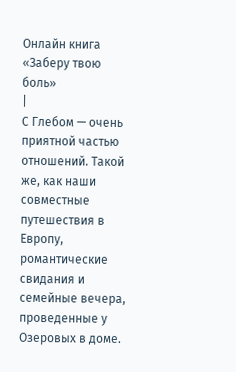Онлайн книга «Заберу твою боль»
|
С Глебом — очень приятной частью отношений. Такой же, как наши совместные путешествия в Европу, романтические свидания и семейные вечера, проведенные у Озеровых в доме.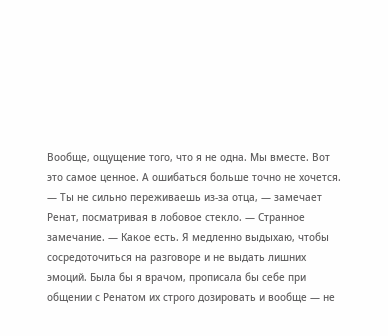Вообще, ощущение того, что я не одна. Мы вместе. Вот это самое ценное. А ошибаться больше точно не хочется. — Ты не сильно переживаешь из-за отца, — замечает Ренат, посматривая в лобовое стекло. — Странное замечание. — Какое есть. Я медленно выдыхаю, чтобы сосредоточиться на разговоре и не выдать лишних эмоций. Была бы я врачом, прописала бы себе при общении с Ренатом их строго дозировать и вообще — не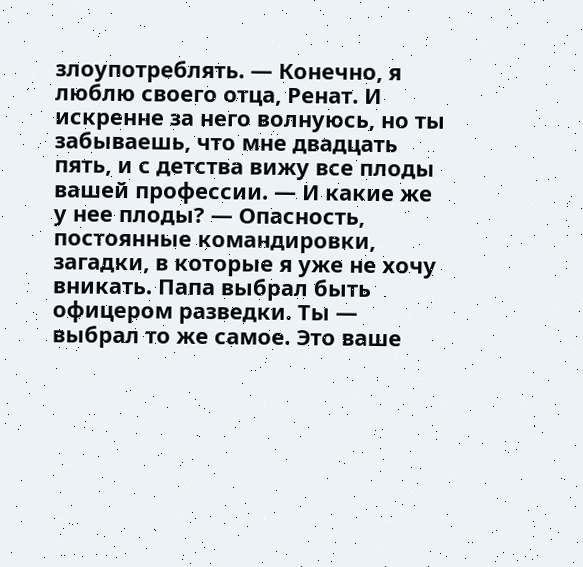злоупотреблять. — Конечно, я люблю своего отца, Ренат. И искренне за него волнуюсь, но ты забываешь, что мне двадцать пять, и с детства вижу все плоды вашей профессии. — И какие же у нее плоды? — Опасность, постоянные командировки, загадки, в которые я уже не хочу вникать. Папа выбрал быть офицером разведки. Ты — выбрал то же самое. Это ваше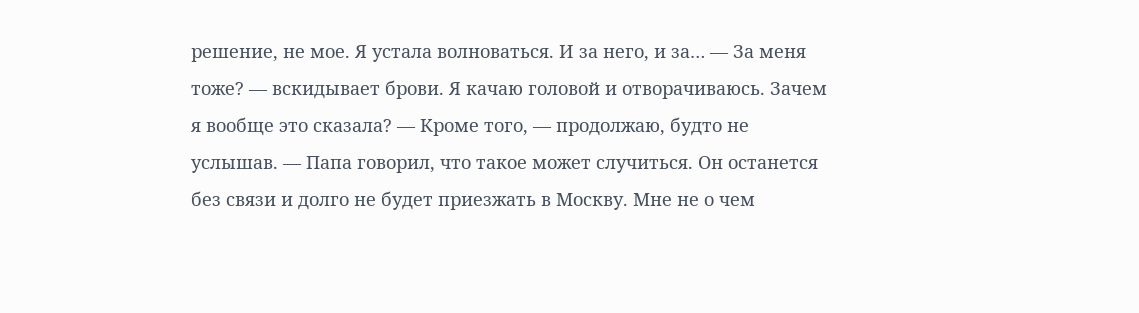решение, не мое. Я устала волноваться. И за него, и за… — За меня тоже? — вскидывает брови. Я качаю головой и отворачиваюсь. Зачем я вообще это сказала? — Кроме того, — продолжаю, будто не услышав. — Папа говорил, что такое может случиться. Он останется без связи и долго не будет приезжать в Москву. Мне не о чем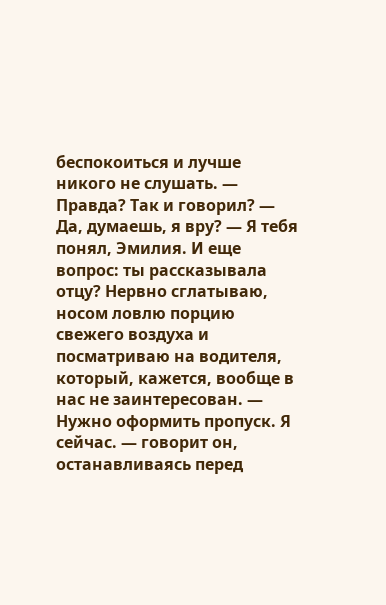беспокоиться и лучше никого не слушать. — Правда? Так и говорил? — Да, думаешь, я вру? — Я тебя понял, Эмилия. И еще вопрос: ты рассказывала отцу? Нервно сглатываю, носом ловлю порцию свежего воздуха и посматриваю на водителя, который, кажется, вообще в нас не заинтересован. — Нужно оформить пропуск. Я сейчас. — говорит он, останавливаясь перед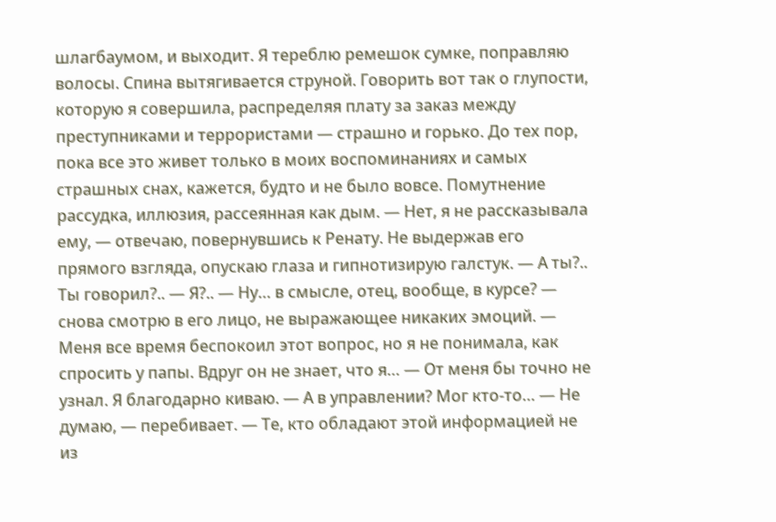шлагбаумом, и выходит. Я тереблю ремешок сумке, поправляю волосы. Спина вытягивается струной. Говорить вот так о глупости, которую я совершила, распределяя плату за заказ между преступниками и террористами — страшно и горько. До тех пор, пока все это живет только в моих воспоминаниях и самых страшных снах, кажется, будто и не было вовсе. Помутнение рассудка, иллюзия, рассеянная как дым. — Нет, я не рассказывала ему, — отвечаю, повернувшись к Ренату. Не выдержав его прямого взгляда, опускаю глаза и гипнотизирую галстук. — А ты?.. Ты говорил?.. — Я?.. — Ну… в смысле, отец, вообще, в курсе? — снова смотрю в его лицо, не выражающее никаких эмоций. — Меня все время беспокоил этот вопрос, но я не понимала, как спросить у папы. Вдруг он не знает, что я… — От меня бы точно не узнал. Я благодарно киваю. — А в управлении? Мог кто-то… — Не думаю, — перебивает. — Те, кто обладают этой информацией не из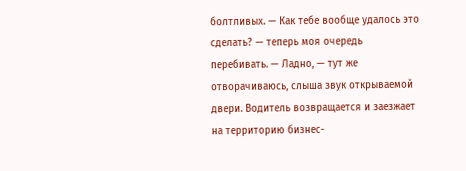болтливых. — Как тебе вообще удалось это сделать? — теперь моя очередь перебивать. — Ладно, — тут же отворачиваюсь, слыша звук открываемой двери. Водитель возвращается и заезжает на территорию бизнес-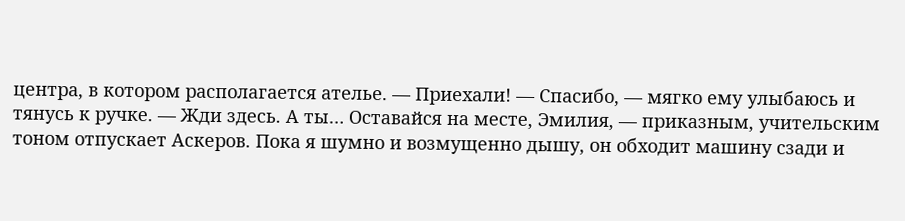центра, в котором располагается ателье. — Приехали! — Спасибо, — мягко ему улыбаюсь и тянусь к ручке. — Жди здесь. А ты… Оставайся на месте, Эмилия, — приказным, учительским тоном отпускает Аскеров. Пока я шумно и возмущенно дышу, он обходит машину сзади и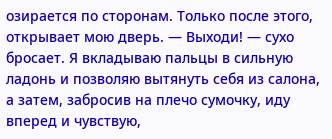озирается по сторонам. Только после этого, открывает мою дверь. — Выходи! — сухо бросает. Я вкладываю пальцы в сильную ладонь и позволяю вытянуть себя из салона, а затем, забросив на плечо сумочку, иду вперед и чувствую,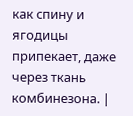как спину и ягодицы припекает, даже через ткань комбинезона. |